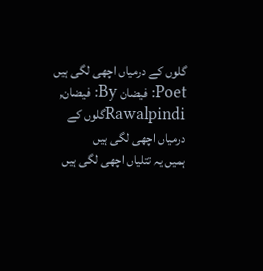گلوں کے درمیاں اچھی لگی ہیں
Poet: فیضان By: فیضان, Rawalpindiگلوں کے درمیاں اچھی لگی ہیں
ہمیں یہ تتلیاں اچھی لگی ہیں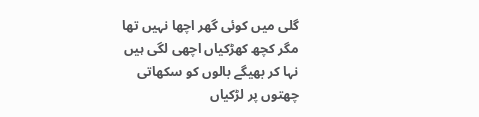گلی میں کوئی گھر اچھا نہیں تھا
مگر کچھ کھڑکیاں اچھی لگی ہیں
نہا کر بھیگے بالوں کو سکھاتی
چھتوں پر لڑکیاں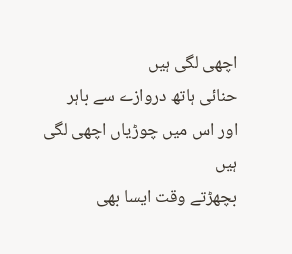اچھی لگی ہیں
حنائی ہاتھ دروازے سے باہر
اور اس میں چوڑیاں اچھی لگی ہیں
بچھڑتے وقت ایسا بھی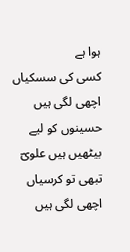ہوا ہے
کسی کی سسکیاں اچھی لگی ہیں
حسینوں کو لیے بیٹھیں ہیں علویؔ
تبھی تو کرسیاں اچھی لگی ہیں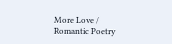More Love / Romantic Poetry